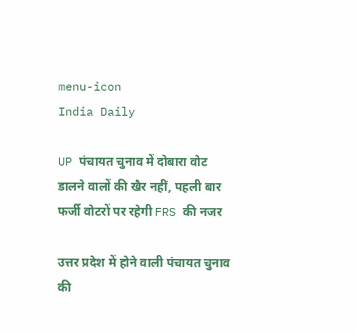menu-icon
India Daily

UP पंचायत चुनाव में दोबारा वोट डालने वालों की खैर नहीं, पहली बार फर्जी वोटरों पर रहेगी FRS की नजर

उत्तर प्रदेश में होने वाली पंचायत चुनाव की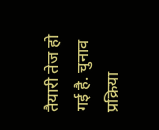तैयारी तेज हो गई है. चुनाव प्रक्रिया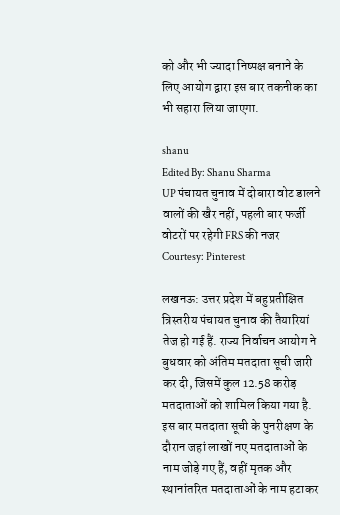को और भी ज्यादा निष्पक्ष बनाने के लिए आयोग द्वारा इस बार तकनीक का भी सहारा लिया जाएगा.

shanu
Edited By: Shanu Sharma
UP पंचायत चुनाव में दोबारा वोट डालने वालों की खैर नहीं, पहली बार फर्जी वोटरों पर रहेगी FRS की नजर
Courtesy: Pinterest

लखनऊ: उत्तर प्रदेश में बहुप्रतीक्षित त्रिस्तरीय पंचायत चुनाव की तैयारियां तेज हो गई हैं. राज्य निर्वाचन आयोग ने बुधवार को अंतिम मतदाता सूची जारी कर दी, जिसमें कुल 12.58 करोड़ मतदाताओं को शामिल किया गया है. इस बार मतदाता सूची के पुनरीक्षण के दौरान जहां लाखों नए मतदाताओं के नाम जोड़े गए हैं, वहीं मृतक और स्थानांतरित मतदाताओं के नाम हटाकर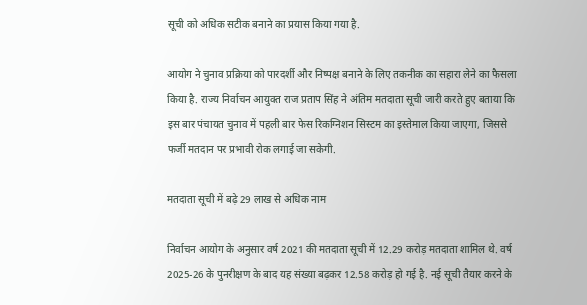सूची को अधिक सटीक बनाने का प्रयास किया गया है.

आयोग ने चुनाव प्रक्रिया को पारदर्शी और निष्पक्ष बनाने के लिए तकनीक का सहारा लेने का फैसला किया है. राज्य निर्वाचन आयुक्त राज प्रताप सिंह ने अंतिम मतदाता सूची जारी करते हुए बताया कि इस बार पंचायत चुनाव में पहली बार फेस रिकग्निशन सिस्टम का इस्तेमाल किया जाएगा, जिससे फर्जी मतदान पर प्रभावी रोक लगाई जा सकेगी.

मतदाता सूची में बढ़े 29 लाख से अधिक नाम

निर्वाचन आयोग के अनुसार वर्ष 2021 की मतदाता सूची में 12.29 करोड़ मतदाता शामिल थे. वर्ष 2025-26 के पुनरीक्षण के बाद यह संख्या बढ़कर 12.58 करोड़ हो गई है. नई सूची तैयार करने के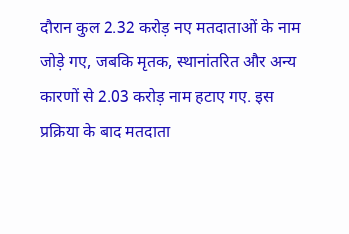दौरान कुल 2.32 करोड़ नए मतदाताओं के नाम जोड़े गए, जबकि मृतक, स्थानांतरित और अन्य कारणों से 2.03 करोड़ नाम हटाए गए. इस प्रक्रिया के बाद मतदाता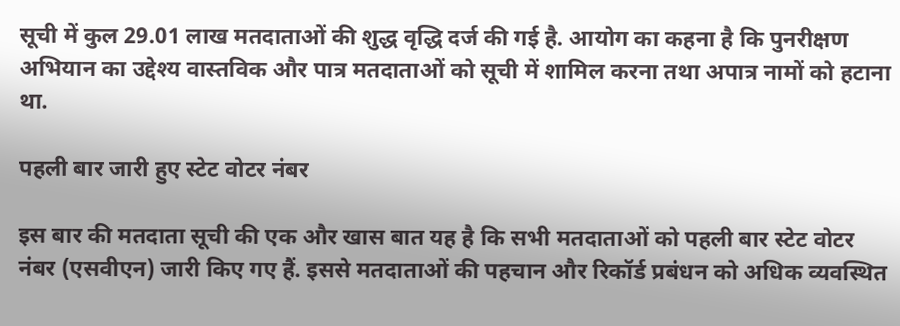सूची में कुल 29.01 लाख मतदाताओं की शुद्ध वृद्धि दर्ज की गई है. आयोग का कहना है कि पुनरीक्षण अभियान का उद्देश्य वास्तविक और पात्र मतदाताओं को सूची में शामिल करना तथा अपात्र नामों को हटाना था.

पहली बार जारी हुए स्टेट वोटर नंबर

इस बार की मतदाता सूची की एक और खास बात यह है कि सभी मतदाताओं को पहली बार स्टेट वोटर नंबर (एसवीएन) जारी किए गए हैं. इससे मतदाताओं की पहचान और रिकॉर्ड प्रबंधन को अधिक व्यवस्थित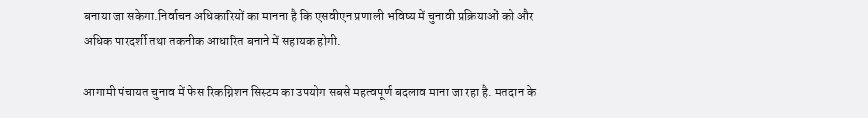बनाया जा सकेगा.निर्वाचन अधिकारियों का मानना है कि एसवीएन प्रणाली भविष्य में चुनावी प्रक्रियाओं को और अधिक पारदर्शी तथा तकनीक आधारित बनाने में सहायक होगी.

आगामी पंचायत चुनाव में फेस रिकग्निशन सिस्टम का उपयोग सबसे महत्वपूर्ण बदलाव माना जा रहा है. मतदान के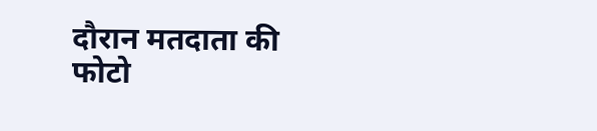दौरान मतदाता की फोटो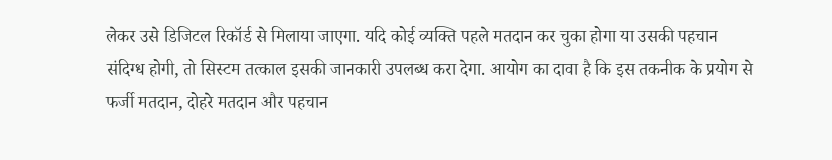लेकर उसे डिजिटल रिकॉर्ड से मिलाया जाएगा. यदि कोई व्यक्ति पहले मतदान कर चुका होगा या उसकी पहचान संदिग्ध होगी, तो सिस्टम तत्काल इसकी जानकारी उपलब्ध करा देगा. आयोग का दावा है कि इस तकनीक के प्रयोग से फर्जी मतदान, दोहरे मतदान और पहचान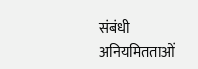संबंधी अनियमितताओं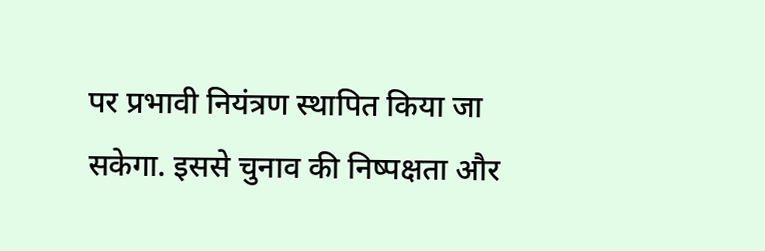पर प्रभावी नियंत्रण स्थापित किया जा सकेगा. इससे चुनाव की निष्पक्षता और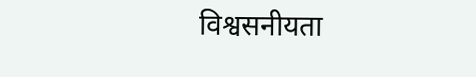विश्वसनीयता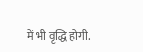में भी वृद्धि होगी.